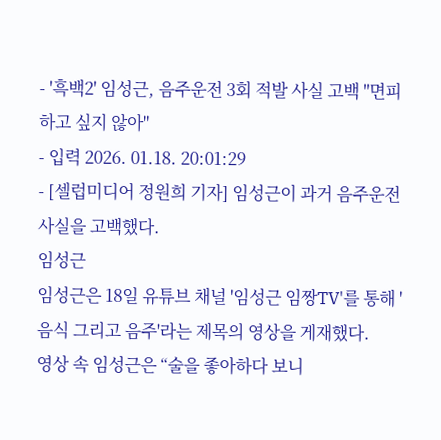- '흑백2' 임성근, 음주운전 3회 적발 사실 고백 "면피하고 싶지 않아"
- 입력 2026. 01.18. 20:01:29
- [셀럽미디어 정원희 기자] 임성근이 과거 음주운전 사실을 고백했다.
임성근
임성근은 18일 유튜브 채널 '임성근 임짱TV'를 통해 '음식 그리고 음주'라는 제목의 영상을 게재했다.
영상 속 임성근은 “술을 좋아하다 보니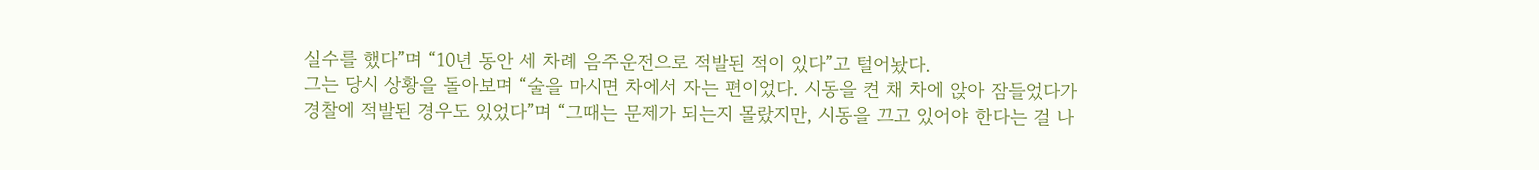실수를 했다”며 “10년 동안 세 차례 음주운전으로 적발된 적이 있다”고 털어놨다.
그는 당시 상황을 돌아보며 “술을 마시면 차에서 자는 편이었다. 시동을 켠 채 차에 앉아 잠들었다가 경찰에 적발된 경우도 있었다”며 “그때는 문제가 되는지 몰랐지만, 시동을 끄고 있어야 한다는 걸 나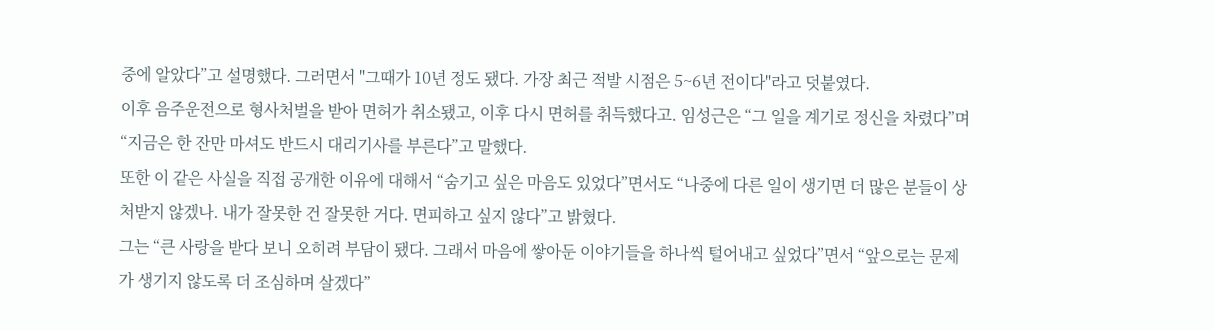중에 알았다”고 설명했다. 그러면서 "그때가 10년 정도 됐다. 가장 최근 적발 시점은 5~6년 전이다"라고 덧붙였다.
이후 음주운전으로 형사처벌을 받아 면허가 취소됐고, 이후 다시 면허를 취득했다고. 임성근은 “그 일을 계기로 정신을 차렸다”며 “지금은 한 잔만 마셔도 반드시 대리기사를 부른다”고 말했다.
또한 이 같은 사실을 직접 공개한 이유에 대해서 “숨기고 싶은 마음도 있었다”면서도 “나중에 다른 일이 생기면 더 많은 분들이 상처받지 않겠나. 내가 잘못한 건 잘못한 거다. 면피하고 싶지 않다”고 밝혔다.
그는 “큰 사랑을 받다 보니 오히려 부담이 됐다. 그래서 마음에 쌓아둔 이야기들을 하나씩 털어내고 싶었다”면서 “앞으로는 문제가 생기지 않도록 더 조심하며 살겠다”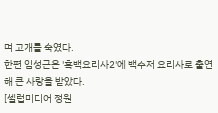며 고개를 숙였다.
한편 임성근은 '흑백요리사2'에 백수저 요리사로 출연해 큰 사랑을 받았다.
[셀럽미디어 정원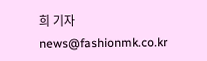희 기자 news@fashionmk.co.kr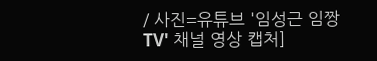/ 사진=유튜브 '임성근 임짱TV' 채널 영상 캡처]